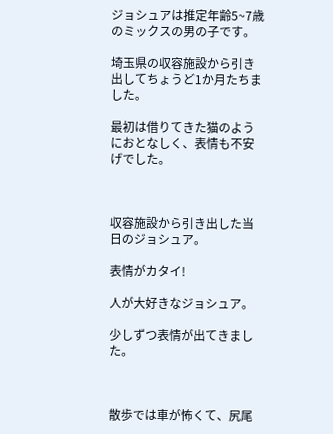ジョシュアは推定年齢5~7歳のミックスの男の子です。

埼玉県の収容施設から引き出してちょうど1か月たちました。

最初は借りてきた猫のようにおとなしく、表情も不安げでした。



収容施設から引き出した当日のジョシュア。

表情がカタイ!

人が大好きなジョシュア。

少しずつ表情が出てきました。



散歩では車が怖くて、尻尾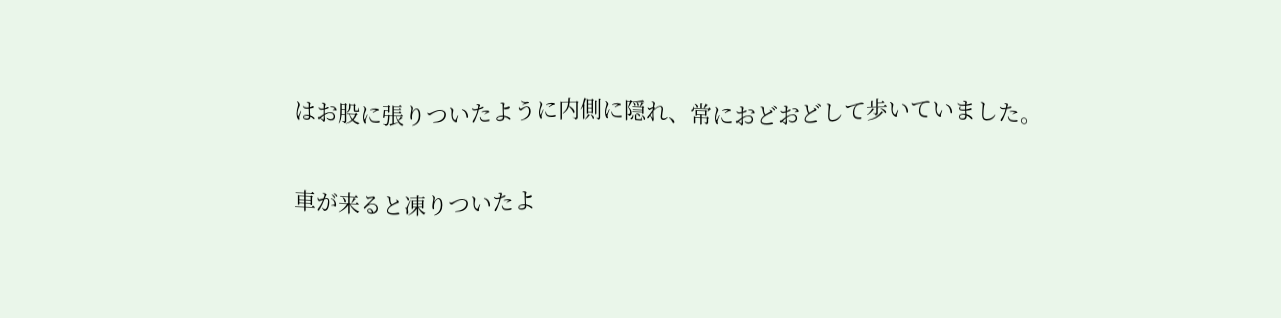はお股に張りついたように内側に隠れ、常におどおどして歩いていました。

車が来ると凍りついたよ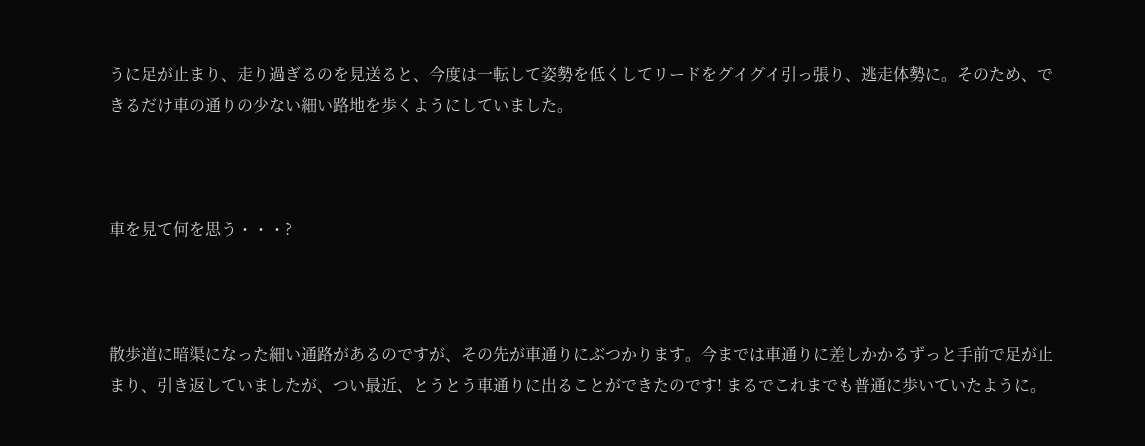うに足が止まり、走り過ぎるのを見送ると、今度は一転して姿勢を低くしてリードをグイグイ引っ張り、逃走体勢に。そのため、できるだけ車の通りの少ない細い路地を歩くようにしていました。



車を見て何を思う・・・?



散歩道に暗渠になった細い通路があるのですが、その先が車通りにぶつかります。今までは車通りに差しかかるずっと手前で足が止まり、引き返していましたが、つい最近、とうとう車通りに出ることができたのです! まるでこれまでも普通に歩いていたように。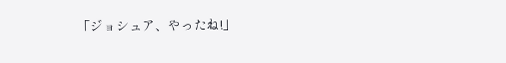「ジョシュア、やったね!」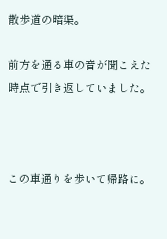散歩道の暗渠。

前方を通る車の音が聞こえた時点で引き返していました。



この車通りを歩いて帰路に。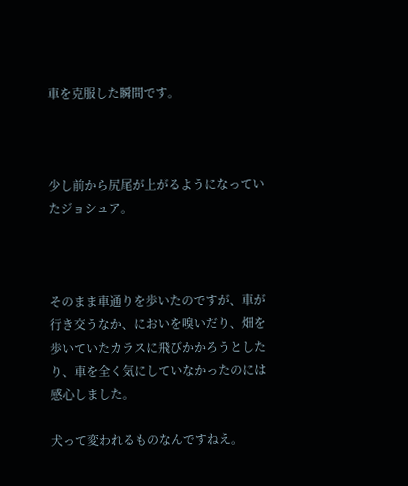車を克服した瞬間です。



少し前から尻尾が上がるようになっていたジョシュア。



そのまま車通りを歩いたのですが、車が行き交うなか、においを嗅いだり、畑を歩いていたカラスに飛びかかろうとしたり、車を全く気にしていなかったのには感心しました。

犬って変われるものなんですねえ。